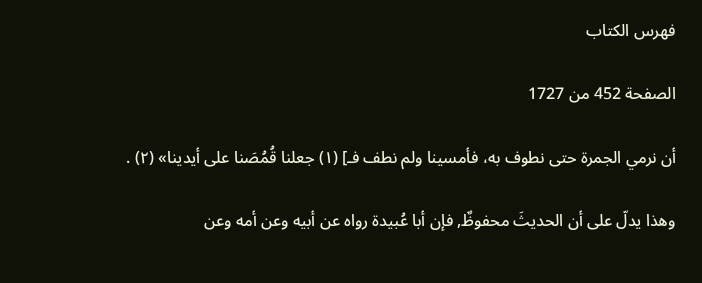فهرس الكتاب

الصفحة 452 من 1727

أن نرمي الجمرة حتى نطوف به، فأمسينا ولم نطف فـ] (١) جعلنا قُمُصَنا على أيدينا» (٢) .

وهذا يدلّ على أن الحديثَ محفوظٌ, فإن أبا عُبيدة رواه عن أبيه وعن أمه وعن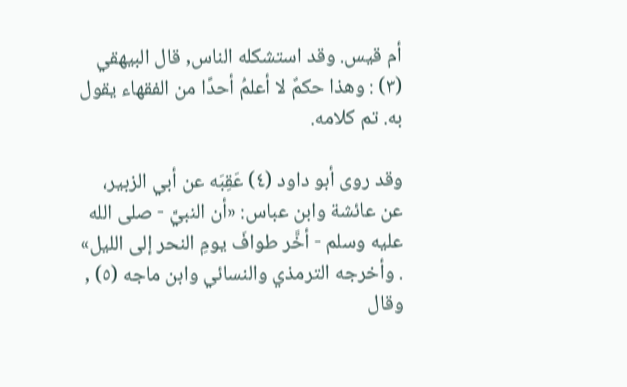أم قيس. وقد استشكله الناس, قال البيهقي (٣) : وهذا حكمٌ لا أعلمُ أحدًا من الفقهاء يقول به. تم كلامه.

وقد روى أبو داود (٤) عَقِبَه عن أبي الزبير، عن عائشة وابن عباس: «أن النبيَّ - صلى الله عليه وسلم - أخَّر طوافَ يومِ النحر إلى الليل» . وأخرجه الترمذي والنسائي وابن ماجه (٥) , وقال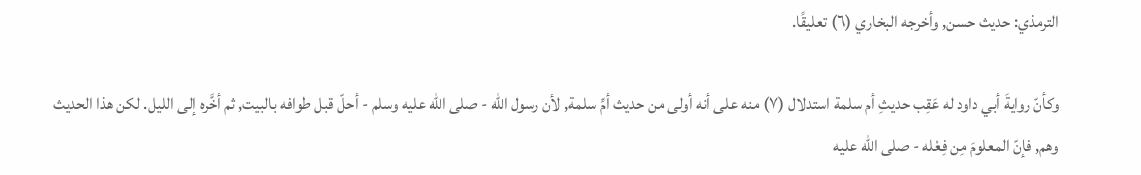الترمذي: حديث حسن, وأخرجه البخاري (٦) تعليقًا.

وكأنّ روايةَ أبي داود له عَقِب حديثِ أم سلمة استدلال (٧) منه على أنه أولى من حديث أمِّ سلمة, لأن رسول الله - صلى الله عليه وسلم - أحلّ قبل طوافه بالبيت, ثم أخَّره إلى الليل. لكن هذا الحديث وهم, فإنّ المعلومَ مِن فِعْله - صلى الله عليه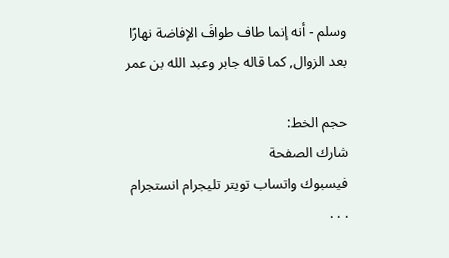وسلم - أنه إنما طاف طوافَ الإفاضة نهارًا بعد الزوال, كما قاله جابر وعبد الله بن عمر

حجم الخط:
شارك الصفحة
فيسبوك واتساب تويتر تليجرام انستجرام
. . .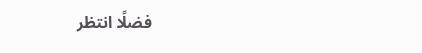فضلًا انتظر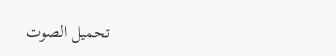تحميل الصوت